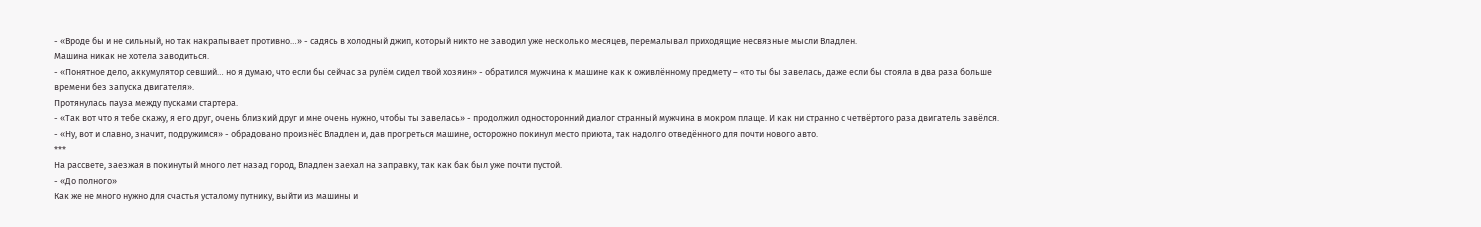- «Вроде бы и не сильный, но так накрапывает противно…» - садясь в холодный джип, который никто не заводил уже несколько месяцев, перемалывал приходящие несвязные мысли Владлен.
Машина никак не хотела заводиться.
- «Понятное дело, аккумулятор севший… но я думаю, что если бы сейчас за рулём сидел твой хозяин» - обратился мужчина к машине как к оживлённому предмету – «то ты бы завелась, даже если бы стояла в два раза больше времени без запуска двигателя».
Протянулась пауза между пусками стартера.
- «Так вот что я тебе скажу, я его друг, очень близкий друг и мне очень нужно, чтобы ты завелась» - продолжил односторонний диалог странный мужчина в мокром плаще. И как ни странно с четвёртого раза двигатель завёлся.
- «Ну, вот и славно, значит, подружимся» - обрадовано произнёс Владлен и, дав прогреться машине, осторожно покинул место приюта, так надолго отведённого для почти нового авто.
***
На рассвете, заезжая в покинутый много лет назад город, Владлен заехал на заправку, так как бак был уже почти пустой.
- «До полного»
Как же не много нужно для счастья усталому путнику, выйти из машины и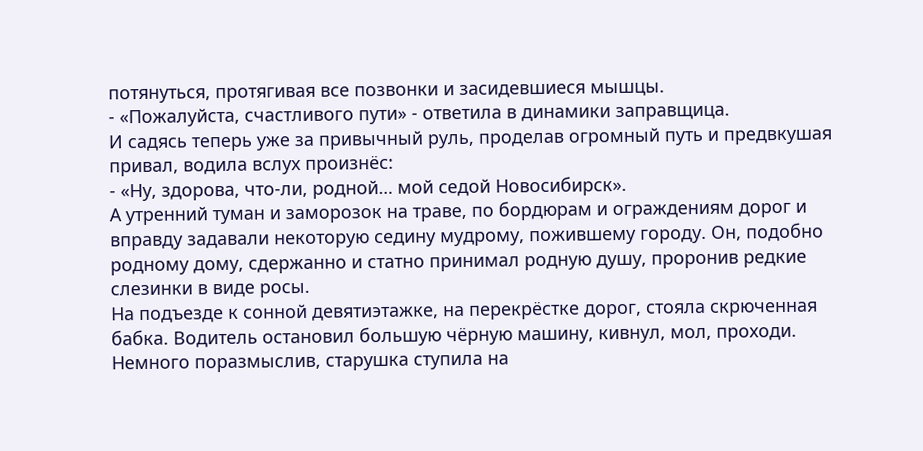потянуться, протягивая все позвонки и засидевшиеся мышцы.
- «Пожалуйста, счастливого пути» - ответила в динамики заправщица.
И садясь теперь уже за привычный руль, проделав огромный путь и предвкушая привал, водила вслух произнёс:
- «Ну, здорова, что-ли, родной… мой седой Новосибирск».
А утренний туман и заморозок на траве, по бордюрам и ограждениям дорог и вправду задавали некоторую седину мудрому, пожившему городу. Он, подобно родному дому, сдержанно и статно принимал родную душу, проронив редкие слезинки в виде росы.
На подъезде к сонной девятиэтажке, на перекрёстке дорог, стояла скрюченная бабка. Водитель остановил большую чёрную машину, кивнул, мол, проходи. Немного поразмыслив, старушка ступила на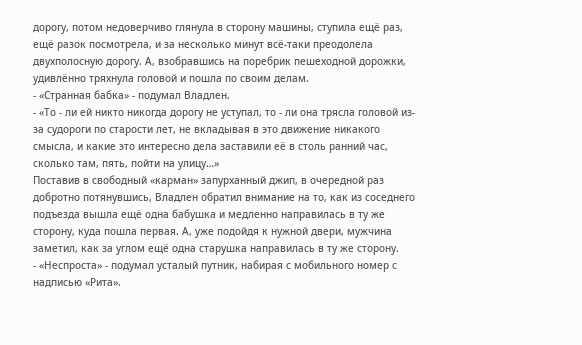дорогу, потом недоверчиво глянула в сторону машины, ступила ещё раз, ещё разок посмотрела, и за несколько минут всё-таки преодолела двухполосную дорогу. А, взобравшись на поребрик пешеходной дорожки, удивлённо тряхнула головой и пошла по своим делам.
- «Странная бабка» - подумал Владлен.
- «То - ли ей никто никогда дорогу не уступал, то - ли она трясла головой из-за судороги по старости лет, не вкладывая в это движение никакого смысла, и какие это интересно дела заставили её в столь ранний час, сколько там, пять, пойти на улицу…»
Поставив в свободный «карман» запурханный джип, в очередной раз добротно потянувшись, Владлен обратил внимание на то, как из соседнего подъезда вышла ещё одна бабушка и медленно направилась в ту же сторону, куда пошла первая. А, уже подойдя к нужной двери, мужчина заметил, как за углом ещё одна старушка направилась в ту же сторону.
- «Неспроста» - подумал усталый путник, набирая с мобильного номер с надписью «Рита».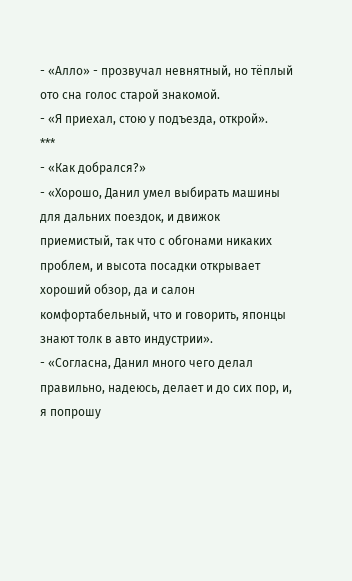- «Алло» - прозвучал невнятный, но тёплый ото сна голос старой знакомой.
- «Я приехал, стою у подъезда, открой».
***
- «Как добрался?»
- «Хорошо, Данил умел выбирать машины для дальних поездок, и движок приемистый, так что с обгонами никаких проблем, и высота посадки открывает хороший обзор, да и салон комфортабельный, что и говорить, японцы знают толк в авто индустрии».
- «Согласна, Данил много чего делал правильно, надеюсь, делает и до сих пор, и, я попрошу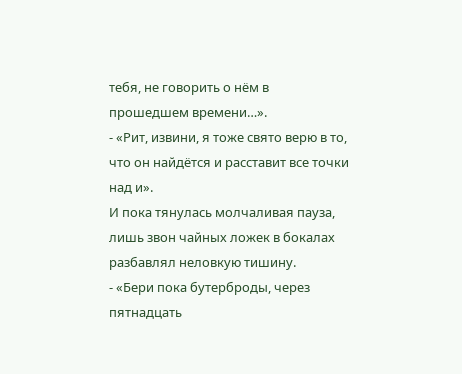тебя, не говорить о нём в прошедшем времени…».
- «Рит, извини, я тоже свято верю в то, что он найдётся и расставит все точки над и».
И пока тянулась молчаливая пауза, лишь звон чайных ложек в бокалах разбавлял неловкую тишину.
- «Бери пока бутерброды, через пятнадцать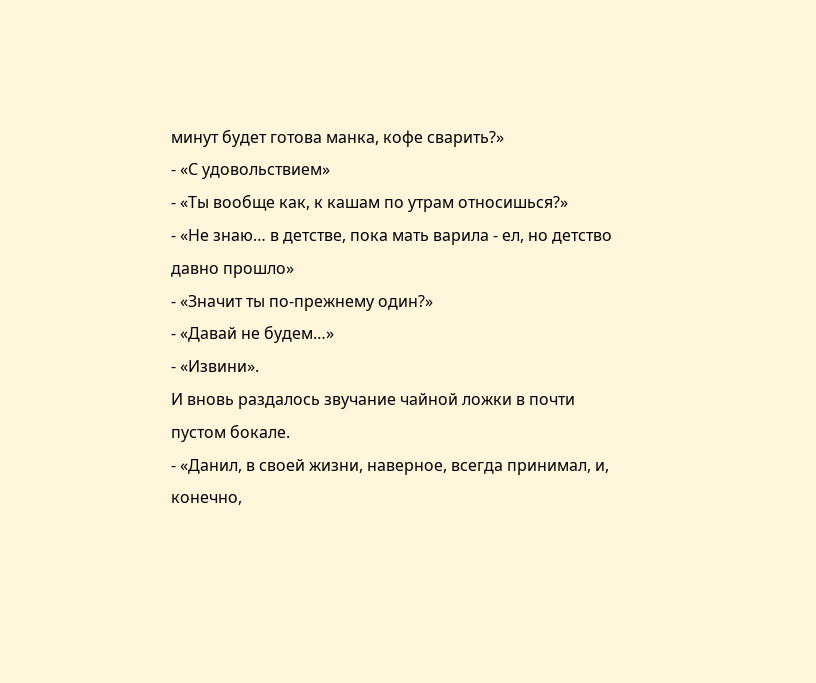минут будет готова манка, кофе сварить?»
- «С удовольствием»
- «Ты вообще как, к кашам по утрам относишься?»
- «Не знаю… в детстве, пока мать варила - ел, но детство давно прошло»
- «Значит ты по-прежнему один?»
- «Давай не будем…»
- «Извини».
И вновь раздалось звучание чайной ложки в почти пустом бокале.
- «Данил, в своей жизни, наверное, всегда принимал, и, конечно,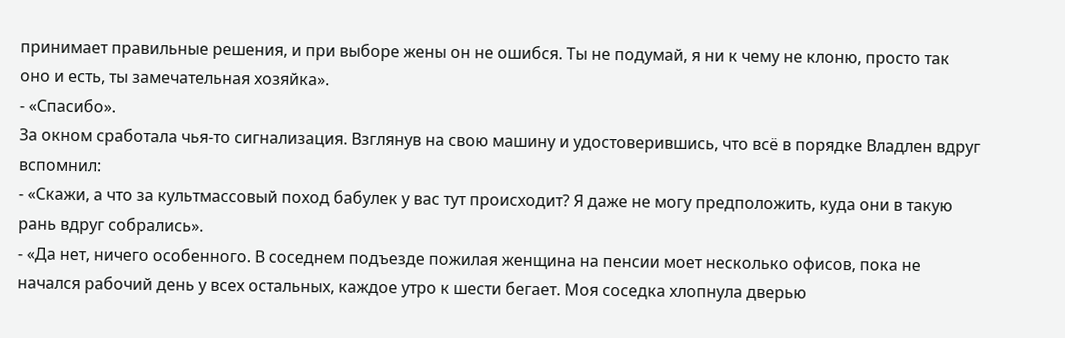принимает правильные решения, и при выборе жены он не ошибся. Ты не подумай, я ни к чему не клоню, просто так оно и есть, ты замечательная хозяйка».
- «Спасибо».
За окном сработала чья-то сигнализация. Взглянув на свою машину и удостоверившись, что всё в порядке Владлен вдруг вспомнил:
- «Скажи, а что за культмассовый поход бабулек у вас тут происходит? Я даже не могу предположить, куда они в такую рань вдруг собрались».
- «Да нет, ничего особенного. В соседнем подъезде пожилая женщина на пенсии моет несколько офисов, пока не начался рабочий день у всех остальных, каждое утро к шести бегает. Моя соседка хлопнула дверью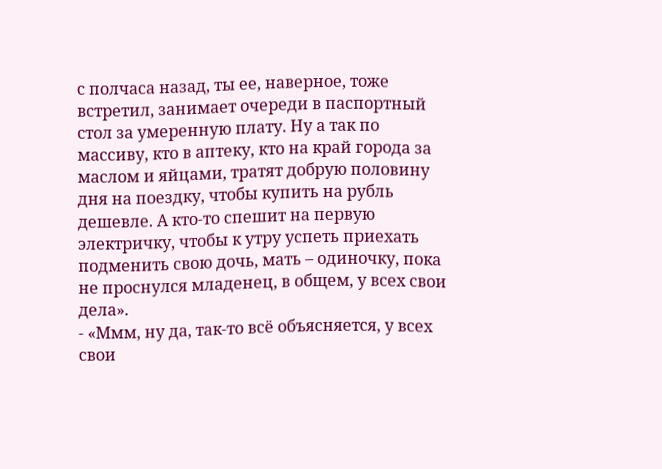с полчаса назад, ты ее, наверное, тоже встретил, занимает очереди в паспортный стол за умеренную плату. Ну а так по массиву, кто в аптеку, кто на край города за маслом и яйцами, тратят добрую половину дня на поездку, чтобы купить на рубль дешевле. А кто-то спешит на первую электричку, чтобы к утру успеть приехать подменить свою дочь, мать – одиночку, пока не проснулся младенец, в общем, у всех свои дела».
- «Ммм, ну да, так-то всё объясняется, у всех свои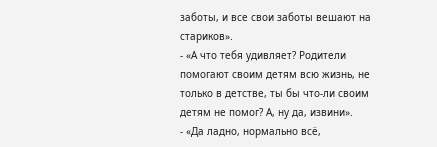заботы, и все свои заботы вешают на стариков».
- «А что тебя удивляет? Родители помогают своим детям всю жизнь, не только в детстве, ты бы что-ли своим детям не помог? А, ну да, извини».
- «Да ладно, нормально всё,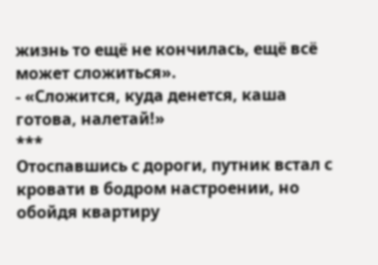жизнь то ещё не кончилась, ещё всё может сложиться».
- «Сложится, куда денется, каша готова, налетай!»
***
Отоспавшись с дороги, путник встал с кровати в бодром настроении, но обойдя квартиру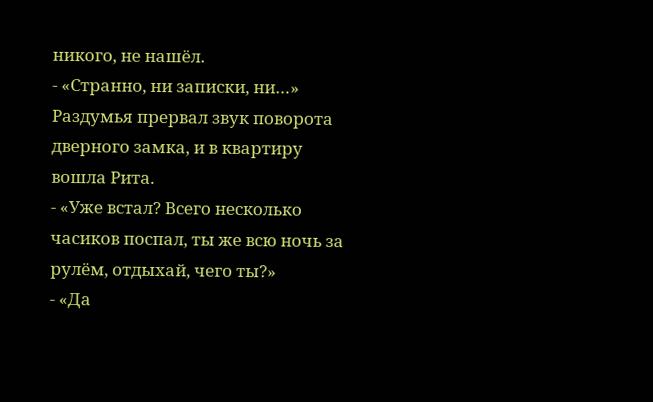никого, не нашёл.
- «Странно, ни записки, ни…»
Раздумья прервал звук поворота дверного замка, и в квартиру вошла Рита.
- «Уже встал? Всего несколько часиков поспал, ты же всю ночь за рулём, отдыхай, чего ты?»
- «Да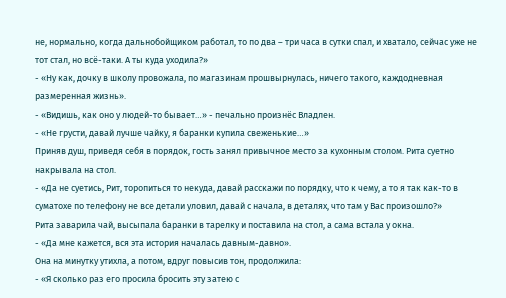не, нормально, когда дальнобойщиком работал, то по два – три часа в сутки спал, и хватало, сейчас уже не тот стал, но всё-таки. А ты куда уходила?»
- «Ну как, дочку в школу провожала, по магазинам прошвырнулась, ничего такого, каждодневная размеренная жизнь».
- «Видишь, как оно у людей-то бывает…» - печально произнёс Владлен.
- «Не грусти, давай лучше чайку, я баранки купила свеженькие…»
Приняв душ, приведя себя в порядок, гость занял привычное место за кухонным столом. Рита суетно накрывала на стол.
- «Да не суетись, Рит, торопиться то некуда, давай расскажи по порядку, что к чему, а то я так как-то в суматохе по телефону не все детали уловил, давай с начала, в деталях, что там у Вас произошло?»
Рита заварила чай, высыпала баранки в тарелку и поставила на стол, а сама встала у окна.
- «Да мне кажется, вся эта история началась давным-давно».
Она на минутку утихла, а потом, вдруг повысив тон, продолжила:
- «Я сколько раз его просила бросить эту затею с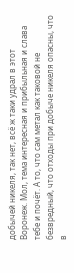добычей никеля, так нет, всё ж таки удрал в этот Воронеж. Мол, тема интересная и прибыльная и слава тебе и почёт. А то, что сам метал как таковой не безвредный, что отходы при добыче никеля опасны, что в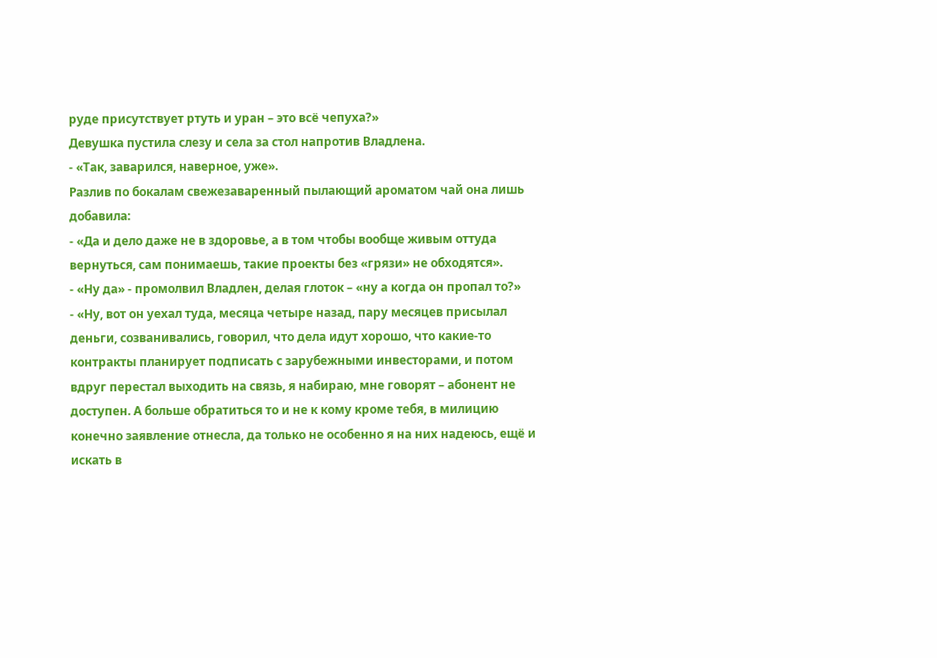руде присутствует ртуть и уран – это всё чепуха?»
Девушка пустила слезу и села за стол напротив Владлена.
- «Так, заварился, наверное, уже».
Разлив по бокалам свежезаваренный пылающий ароматом чай она лишь добавила:
- «Да и дело даже не в здоровье, а в том чтобы вообще живым оттуда вернуться, сам понимаешь, такие проекты без «грязи» не обходятся».
- «Ну да» - промолвил Владлен, делая глоток – «ну а когда он пропал то?»
- «Ну, вот он уехал туда, месяца четыре назад, пару месяцев присылал деньги, созванивались, говорил, что дела идут хорошо, что какие-то контракты планирует подписать с зарубежными инвесторами, и потом вдруг перестал выходить на связь, я набираю, мне говорят – абонент не доступен. А больше обратиться то и не к кому кроме тебя, в милицию конечно заявление отнесла, да только не особенно я на них надеюсь, ещё и искать в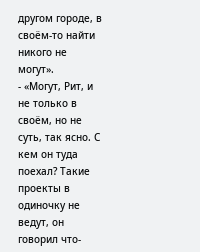другом городе, в своём-то найти никого не могут».
- «Могут, Рит, и не только в своём, но не суть, так ясно. С кем он туда поехал? Такие проекты в одиночку не ведут, он говорил что-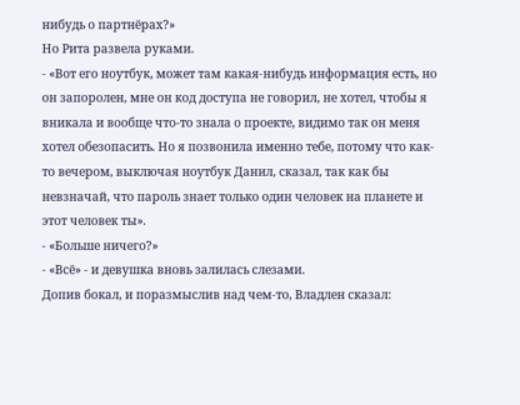нибудь о партнёрах?»
Но Рита развела руками.
- «Вот его ноутбук, может там какая-нибудь информация есть, но он запоролен, мне он код доступа не говорил, не хотел, чтобы я вникала и вообще что-то знала о проекте, видимо так он меня хотел обезопасить. Но я позвонила именно тебе, потому что как-то вечером, выключая ноутбук Данил, сказал, так как бы невзначай, что пароль знает только один человек на планете и этот человек ты».
- «Больше ничего?»
- «Всё» - и девушка вновь залилась слезами.
Допив бокал, и поразмыслив над чем-то, Владлен сказал: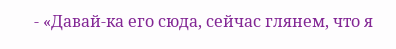- «Давай-ка его сюда, сейчас глянем, что я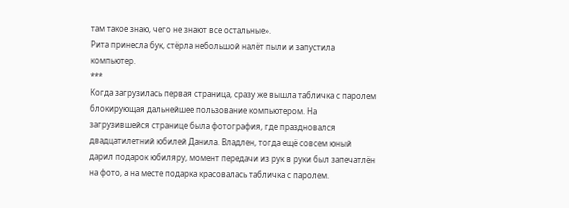там такое знаю, чего не знают все остальные».
Рита принесла бук, стёрла небольшой налёт пыли и запустила компьютер.
***
Когда загрузилась первая страница, сразу же вышла табличка с паролем блокирующая дальнейшее пользование компьютером. На загрузившейся странице была фотография, где праздновался двадцатилетний юбилей Данила. Владлен, тогда ещё совсем юный дарил подарок юбиляру, момент передачи из рук в руки был запечатлён на фото, а на месте подарка красовалась табличка с паролем.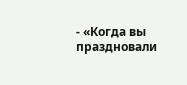- «Когда вы праздновали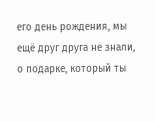его день рождения, мы ещё друг друга не знали, о подарке, который ты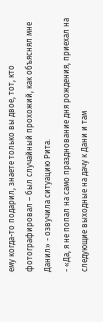ему когда-то подарил, знаете только вы двое, тот, кто фотографировал – был случайный прохожий, как объяснял мне Данил» - озвучила ситуацию Рита.
- «Да, я не попал на само празднование дня рождения, приехал на следующие выходные на дачу к Дани и там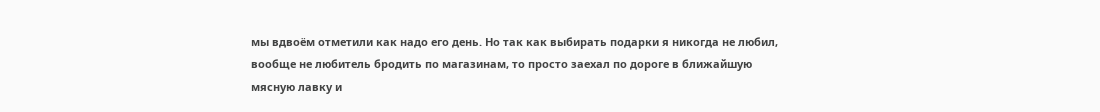мы вдвоём отметили как надо его день. Но так как выбирать подарки я никогда не любил, вообще не любитель бродить по магазинам, то просто заехал по дороге в ближайшую мясную лавку и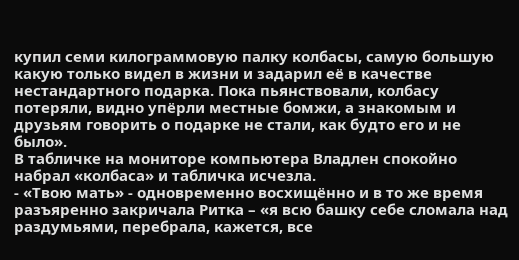купил семи килограммовую палку колбасы, самую большую какую только видел в жизни и задарил её в качестве нестандартного подарка. Пока пьянствовали, колбасу потеряли, видно упёрли местные бомжи, а знакомым и друзьям говорить о подарке не стали, как будто его и не было».
В табличке на мониторе компьютера Владлен спокойно набрал «колбаса» и табличка исчезла.
- «Твою мать» - одновременно восхищённо и в то же время разъяренно закричала Ритка – «я всю башку себе сломала над раздумьями, перебрала, кажется, все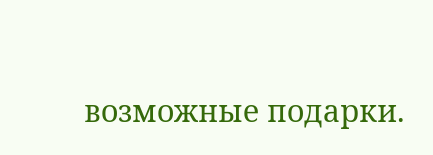возможные подарки.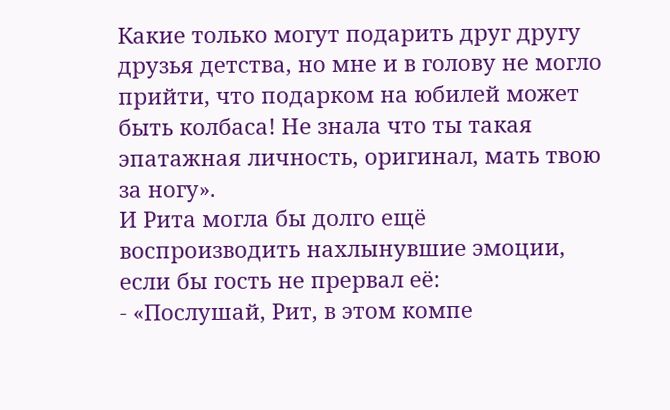Какие только могут подарить друг другу друзья детства, но мне и в голову не могло прийти, что подарком на юбилей может быть колбаса! Не знала что ты такая эпатажная личность, оригинал, мать твою за ногу».
И Рита могла бы долго ещё воспроизводить нахлынувшие эмоции, если бы гость не прервал её:
- «Послушай, Рит, в этом компе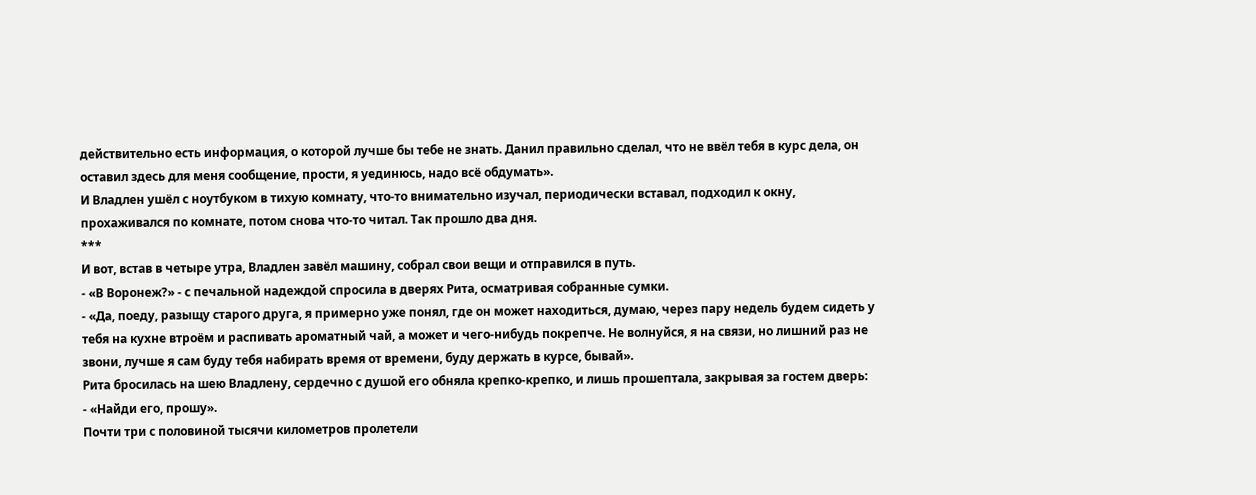действительно есть информация, о которой лучше бы тебе не знать. Данил правильно сделал, что не ввёл тебя в курс дела, он оставил здесь для меня сообщение, прости, я уединюсь, надо всё обдумать».
И Владлен ушёл с ноутбуком в тихую комнату, что-то внимательно изучал, периодически вставал, подходил к окну, прохаживался по комнате, потом снова что-то читал. Так прошло два дня.
***
И вот, встав в четыре утра, Владлен завёл машину, собрал свои вещи и отправился в путь.
- «В Воронеж?» - с печальной надеждой спросила в дверях Рита, осматривая собранные сумки.
- «Да, поеду, разыщу старого друга, я примерно уже понял, где он может находиться, думаю, через пару недель будем сидеть у тебя на кухне втроём и распивать ароматный чай, а может и чего-нибудь покрепче. Не волнуйся, я на связи, но лишний раз не звони, лучше я сам буду тебя набирать время от времени, буду держать в курсе, бывай».
Рита бросилась на шею Владлену, сердечно с душой его обняла крепко-крепко, и лишь прошептала, закрывая за гостем дверь:
- «Найди его, прошу».
Почти три с половиной тысячи километров пролетели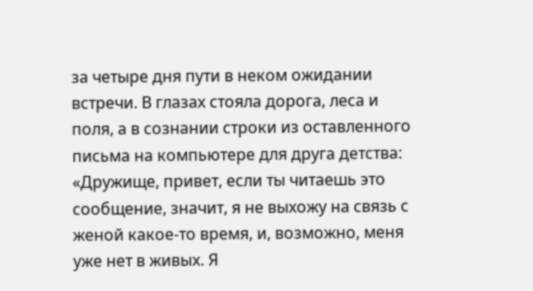за четыре дня пути в неком ожидании встречи. В глазах стояла дорога, леса и поля, а в сознании строки из оставленного письма на компьютере для друга детства:
«Дружище, привет, если ты читаешь это сообщение, значит, я не выхожу на связь с женой какое-то время, и, возможно, меня уже нет в живых. Я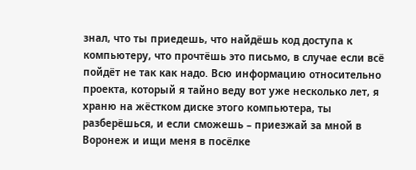знал, что ты приедешь, что найдёшь код доступа к компьютеру, что прочтёшь это письмо, в случае если всё пойдёт не так как надо. Всю информацию относительно проекта, который я тайно веду вот уже несколько лет, я храню на жёстком диске этого компьютера, ты разберёшься, и если сможешь – приезжай за мной в Воронеж и ищи меня в посёлке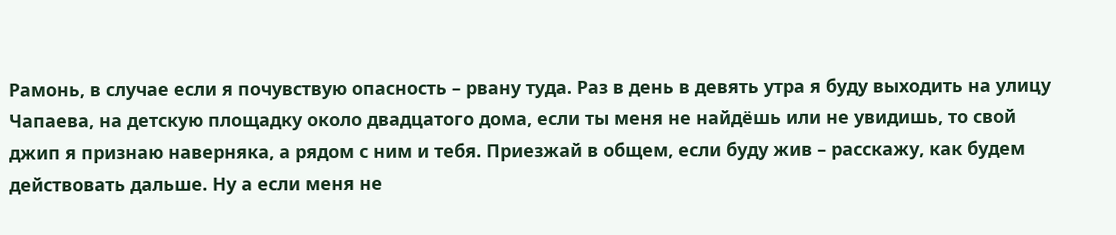Рамонь, в случае если я почувствую опасность – рвану туда. Раз в день в девять утра я буду выходить на улицу Чапаева, на детскую площадку около двадцатого дома, если ты меня не найдёшь или не увидишь, то свой джип я признаю наверняка, а рядом с ним и тебя. Приезжай в общем, если буду жив – расскажу, как будем действовать дальше. Ну а если меня не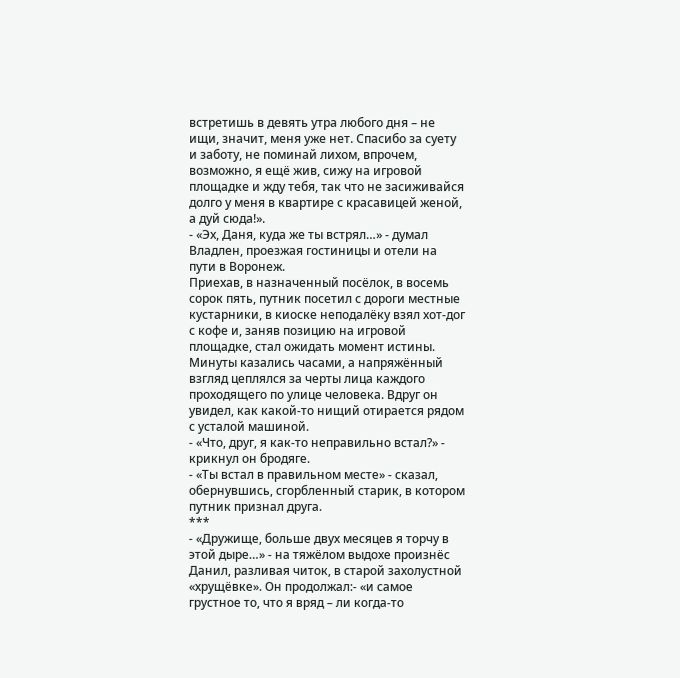встретишь в девять утра любого дня – не ищи, значит, меня уже нет. Спасибо за суету и заботу, не поминай лихом, впрочем, возможно, я ещё жив, сижу на игровой площадке и жду тебя, так что не засиживайся долго у меня в квартире с красавицей женой, а дуй сюда!».
- «Эх, Даня, куда же ты встрял…» - думал Владлен, проезжая гостиницы и отели на пути в Воронеж.
Приехав, в назначенный посёлок, в восемь сорок пять, путник посетил с дороги местные кустарники, в киоске неподалёку взял хот-дог с кофе и, заняв позицию на игровой площадке, стал ожидать момент истины. Минуты казались часами, а напряжённый взгляд цеплялся за черты лица каждого проходящего по улице человека. Вдруг он увидел, как какой-то нищий отирается рядом с усталой машиной.
- «Что, друг, я как-то неправильно встал?» - крикнул он бродяге.
- «Ты встал в правильном месте» - сказал, обернувшись, сгорбленный старик, в котором путник признал друга.
***
- «Дружище, больше двух месяцев я торчу в этой дыре…» - на тяжёлом выдохе произнёс Данил, разливая читок, в старой захолустной «хрущёвке». Он продолжал:- «и самое грустное то, что я вряд – ли когда-то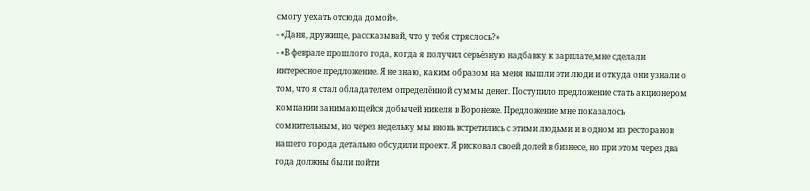смогу уехать отсюда домой».
- «Даня, дружище, рассказывай, что у тебя стряслось?»
- «В феврале прошлого года, когда я получил серьёзную надбавку к зарплате,мне сделали интересное предложение. Я не знаю, каким образом на меня вышли эти люди и откуда они узнали о том, что я стал обладателем определённой суммы денег. Поступило предложение стать акционером компании занимающейся добычей никеля в Воронеже. Предложение мне показалось сомнительным, но через недельку мы вновь встретились с этими людьми и в одном из ресторанов нашего города детально обсудили проект. Я рисковал своей долей в бизнесе, но при этом через два года должны были пойти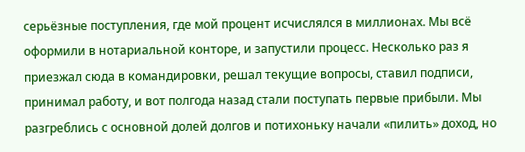серьёзные поступления, где мой процент исчислялся в миллионах. Мы всё оформили в нотариальной конторе, и запустили процесс. Несколько раз я приезжал сюда в командировки, решал текущие вопросы, ставил подписи, принимал работу, и вот полгода назад стали поступать первые прибыли. Мы разгреблись с основной долей долгов и потихоньку начали «пилить» доход, но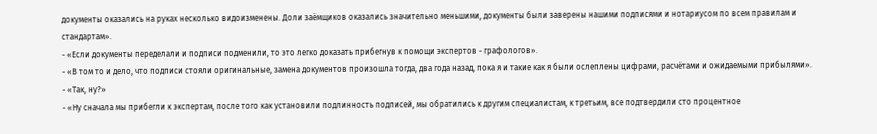документы оказались на руках несколько видоизменены. Доли заёмщиков оказались значительно меньшими, документы были заверены нашими подписями и нотариусом по всем правилам и стандартам».
- «Если документы переделали и подписи подменили, то это легко доказать прибегнув к помощи экспертов - графологов».
- «В том то и дело, что подписи стояли оригинальные, замена документов произошла тогда, два года назад, пока я и такие как я были ослеплены цифрами, расчётами и ожидаемыми прибылями».
- «Так, ну?»
- «Ну сначала мы прибегли к экспертам, после того как установили подлинность подписей, мы обратились к другим специалистам, к третьим, все подтвердили сто процентное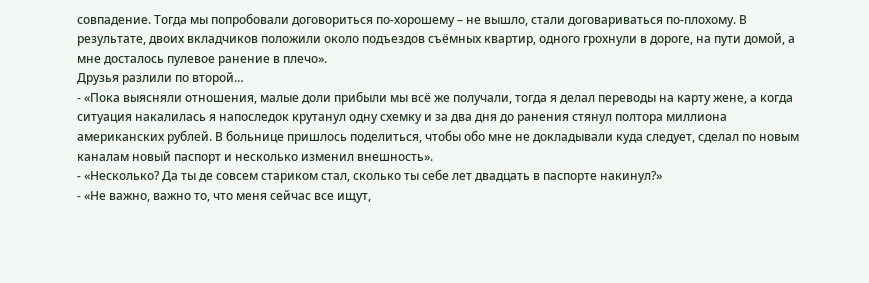совпадение. Тогда мы попробовали договориться по-хорошему – не вышло, стали договариваться по-плохому. В результате, двоих вкладчиков положили около подъездов съёмных квартир, одного грохнули в дороге, на пути домой, а мне досталось пулевое ранение в плечо».
Друзья разлили по второй…
- «Пока выясняли отношения, малые доли прибыли мы всё же получали, тогда я делал переводы на карту жене, а когда ситуация накалилась я напоследок крутанул одну схемку и за два дня до ранения стянул полтора миллиона американских рублей. В больнице пришлось поделиться, чтобы обо мне не докладывали куда следует, сделал по новым каналам новый паспорт и несколько изменил внешность».
- «Несколько? Да ты де совсем стариком стал, сколько ты себе лет двадцать в паспорте накинул?»
- «Не важно, важно то, что меня сейчас все ищут,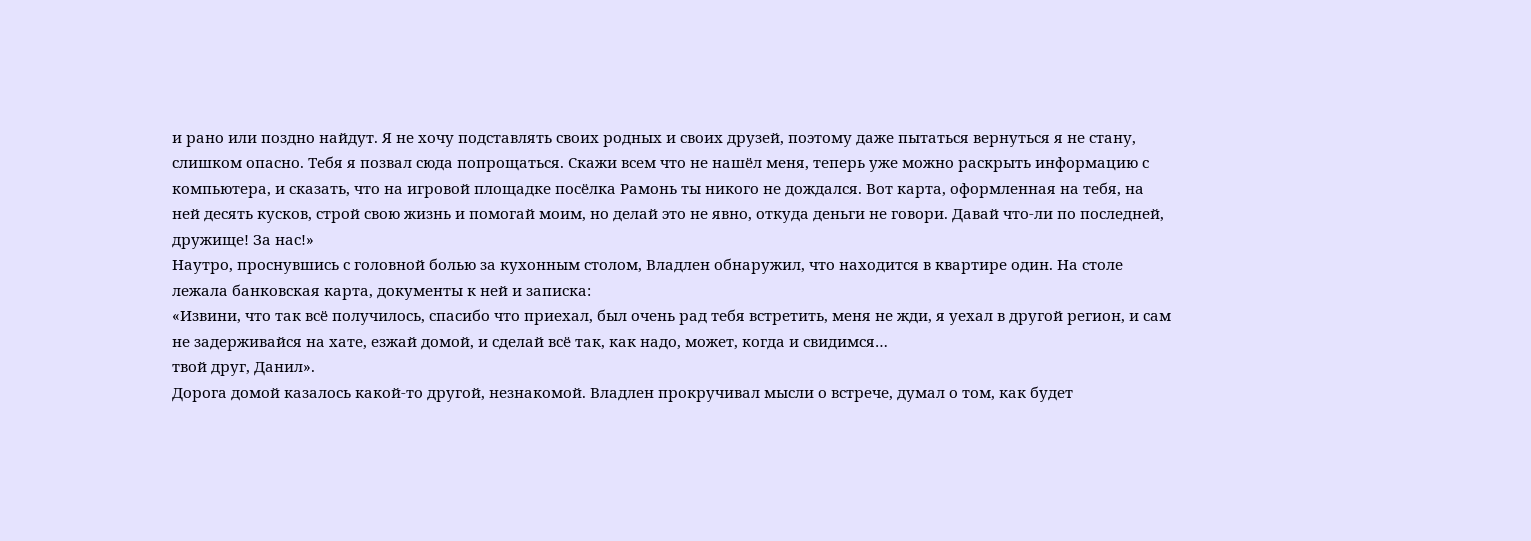и рано или поздно найдут. Я не хочу подставлять своих родных и своих друзей, поэтому даже пытаться вернуться я не стану, слишком опасно. Тебя я позвал сюда попрощаться. Скажи всем что не нашёл меня, теперь уже можно раскрыть информацию с компьютера, и сказать, что на игровой площадке посёлка Рамонь ты никого не дождался. Вот карта, оформленная на тебя, на ней десять кусков, строй свою жизнь и помогай моим, но делай это не явно, откуда деньги не говори. Давай что-ли по последней, дружище! За нас!»
Наутро, проснувшись с головной болью за кухонным столом, Владлен обнаружил, что находится в квартире один. На столе лежала банковская карта, документы к ней и записка:
«Извини, что так всё получилось, спасибо что приехал, был очень рад тебя встретить, меня не жди, я уехал в другой регион, и сам не задерживайся на хате, езжай домой, и сделай всё так, как надо, может, когда и свидимся…
твой друг, Данил».
Дорога домой казалось какой-то другой, незнакомой. Владлен прокручивал мысли о встрече, думал о том, как будет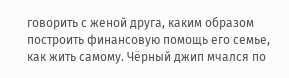говорить с женой друга, каким образом построить финансовую помощь его семье, как жить самому. Чёрный джип мчался по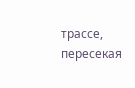трассе, пересекая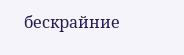бескрайние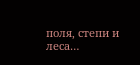поля, степи и леса…